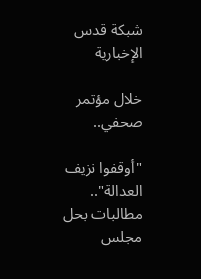شبكة قدس الإخبارية

خلال مؤتمر صحفي..

"أوقفوا نزيف العدالة".. مطالبات بحل مجلس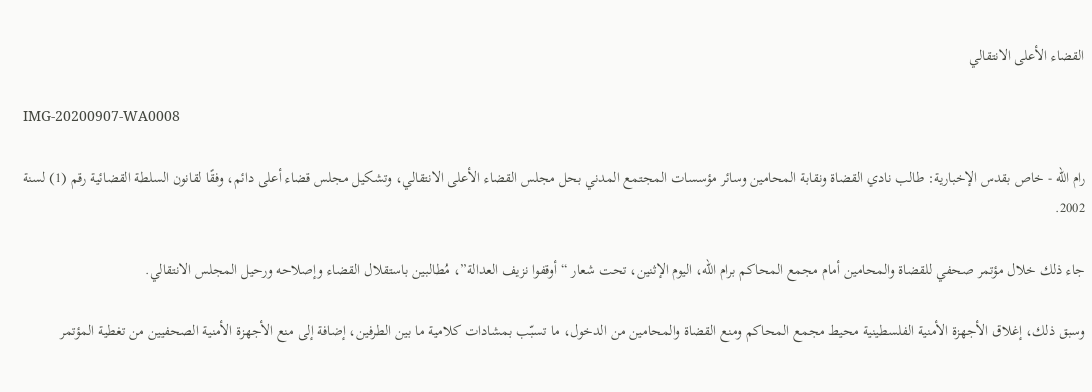القضاء الأعلى الانتقالي

IMG-20200907-WA0008

رام الله - خاص بقدس الإخبارية: طالب نادي القضاة ونقابة المحامين وسائر مؤسسات المجتمع المدني بحل مجلس القضاء الأعلى الانتقالي، وتشكيل مجلس قضاء أعلى دائم، وفقًا لقانون السلطة القضائية رقم (1) لسنة 2002.

جاء ذلك خلال مؤتمر صحفي للقضاة والمحامين أمام مجمع المحاكم برام الله، اليوم الإثنين، تحت شعار “أوقفوا نزيف العدالة”، مُطالبين باستقلال القضاء وإصلاحه ورحيل المجلس الانتقالي.

وسبق ذلك، إغلاق الأجهزة الأمنية الفلسطينية محيط مجمع المحاكم ومنع القضاة والمحامين من الدخول، ما تسبّب بمشادات كلامية ما بين الطرفين، إضافة إلى منع الأجهزة الأمنية الصحفيين من تغطية المؤتمر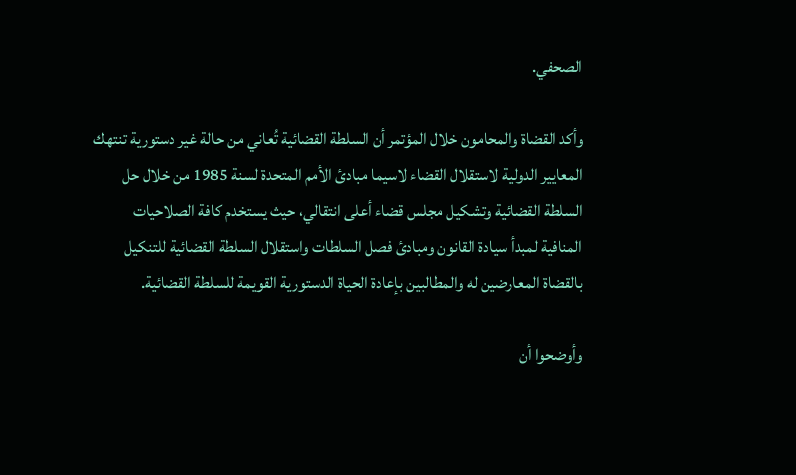الصحفي.

وأكد القضاة والمحامون خلال المؤتمر أن السلطة القضائية تُعاني من حالة غير دستورية تنتهك المعايير الدولية لاستقلال القضاء لاسيما مبادئ الأمم المتحدة لسنة 1985 من خلال حل السلطة القضائية وتشكيل مجلس قضاء أعلى انتقالي، حيث يستخدم كافة الصلاحيات المنافية لمبدأ سيادة القانون ومبادئ فصل السلطات واستقلال السلطة القضائية للتنكيل بالقضاة المعارضين له والمطالبين بإعادة الحياة الدستورية القويمة للسلطة القضائية.

وأوضحوا أن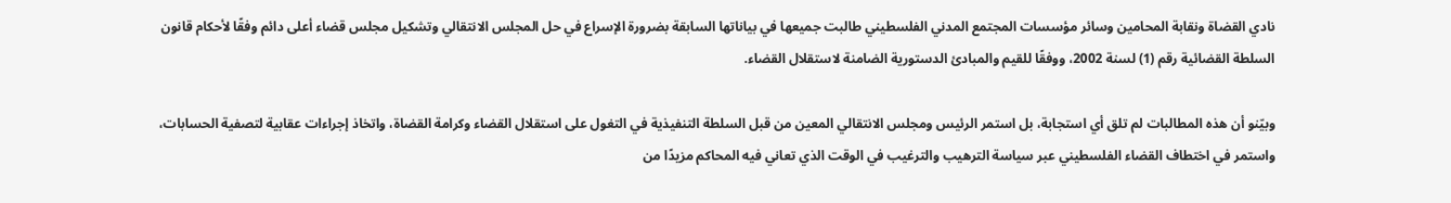نادي القضاة ونقابة المحامين وسائر مؤسسات المجتمع المدني الفلسطيني طالبت جميعها في بياناتها السابقة بضرورة الإسراع في حل المجلس الانتقالي وتشكيل مجلس قضاء أعلى دائم وفقًا لأحكام قانون السلطة القضائية رقم (1) لسنة 2002، ووفقًا للقيم والمبادئ الدستورية الضامنة لاستقلال القضاء.

وبيّنو أن هذه المطالبات لم تلق أي استجابة، بل استمر الرئيس ومجلس الانتقالي المعين من قبل السلطة التنفيذية في التغول على استقلال القضاء وكرامة القضاة، واتخاذ إجراءات عقابية لتصفية الحسابات، واستمر في اختطاف القضاء الفلسطيني عبر سياسة الترهيب والترغيب في الوقت الذي تعاني فيه المحاكم مزيدًا من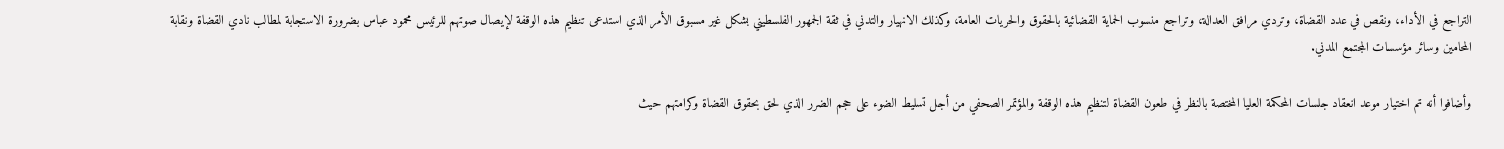التراجع في الأداء، ونقص في عدد القضاة، وتردي مرافق العدالة، وتراجع منسوب الحماية القضائية بالحقوق والحريات العامة، وكذلك الانهيار والتدني في ثقة الجمهور الفلسطيني بشكل غير مسبوق الأمر الذي استدعى تنظيم هذه الوقفة لإيصال صوتهم للرئيس محمود عباس بضرورة الاستجابة لمطالب نادي القضاة ونقابة المحامين وسائر مؤسسات المجتمع المدني.

وأضافوا أنه تم اختيار موعد انعقاد جلسات المحكمة العليا المختصة بالنظر في طعون القضاة لتنظيم هذه الوقفة والمؤتمر الصحفي من أجل تسليط الضوء على حجم الضرر الذي لحق بحقوق القضاة وكرامتهم حيث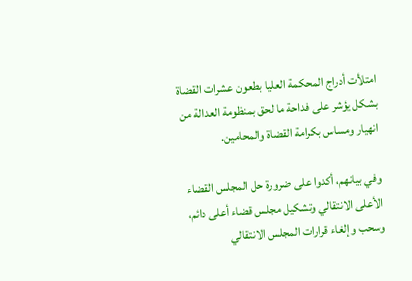امتلأت أدراج المحكمة العليا بطعون عشرات القضاة بشكل يؤشر على فداحة ما لحق بمنظومة العدالة من انهيار ومساس بكرامة القضاة والمحامين.

وفي بيانهم، أكدوا على ضرورة حل المجلس القضاء الأعلى الانتقالي وتشكيل مجلس قضاء أعلى دائم، وسحب وإلغاء قرارات المجلس الانتقالي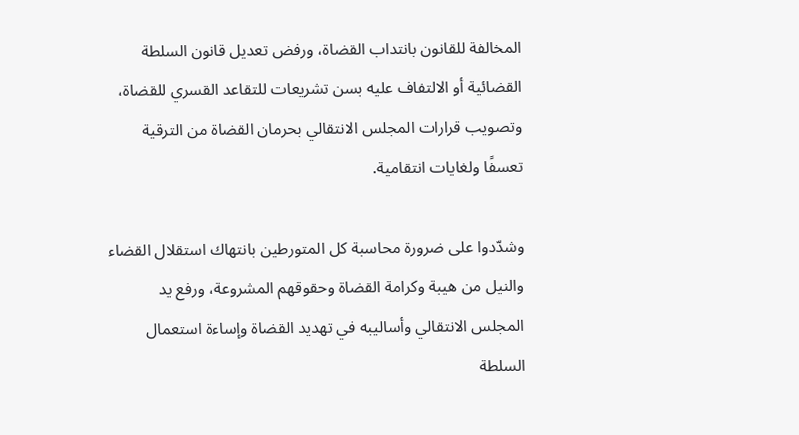المخالفة للقانون بانتداب القضاة، ورفض تعديل قانون السلطة القضائية أو الالتفاف عليه بسن تشريعات للتقاعد القسري للقضاة، وتصويب قرارات المجلس الانتقالي بحرمان القضاة من الترقية تعسفًا ولغايات انتقامية.

وشدّدوا على ضرورة محاسبة كل المتورطين بانتهاك استقلال القضاء والنيل من هيبة وكرامة القضاة وحقوقهم المشروعة، ورفع يد المجلس الانتقالي وأساليبه في تهديد القضاة وإساءة استعمال السلطة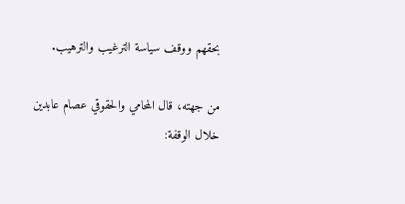بحقهم ووقف سياسة الترغيب والترهيب.

من جهته، قال المحامي والحقوقي عصام عابدين خلال الوقفة: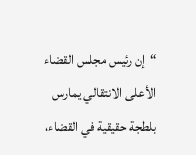“إن رئيس مجلس القضاء الأعلى الانتقالي يمارس بلطجة حقيقية في القضاء،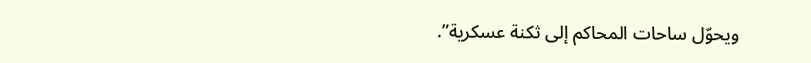ويحوّل ساحات المحاكم إلى ثكنة عسكرية”.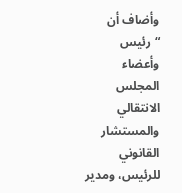وأضاف أن “رئيس وأعضاء المجلس الانتقالي والمستشار القانوني للرئيس، ومدير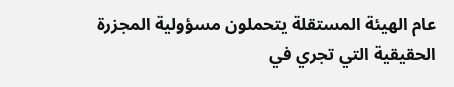عام الهيئة المستقلة يتحملون مسؤولية المجزرة الحقيقية التي تجري في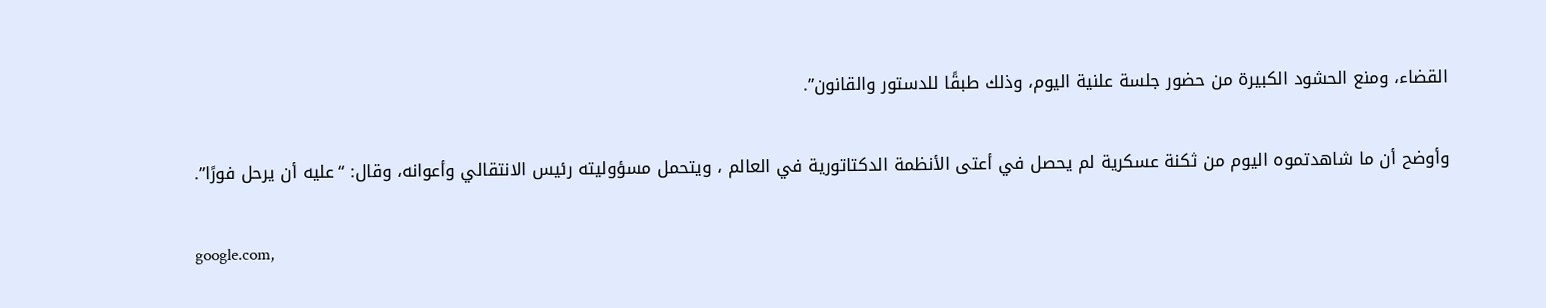القضاء، ومنع الحشود الكبيرة من حضور جلسة علنية اليوم، وذلك طبقًا للدستور والقانون”.

وأوضح أن ما شاهدتموه اليوم من ثكنة عسكرية لم يحصل في أعتى الأنظمة الدكتاتورية في العالم ، ويتحمل مسؤوليته رئيس الانتقالي وأعوانه، وقال: “عليه أن يرحل فورًا”.

google.com,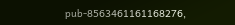pub-8563461161168276,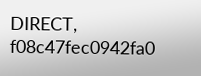DIRECT, f08c47fec0942fa0